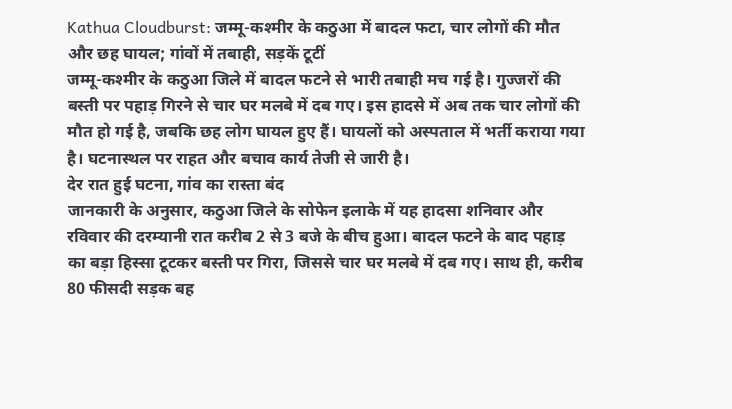Kathua Cloudburst: जम्मू-कश्मीर के कठुआ में बादल फटा, चार लोगों की मौत और छह घायल; गांवों में तबाही, सड़कें टूटीं
जम्मू-कश्मीर के कठुआ जिले में बादल फटने से भारी तबाही मच गई है। गुज्जरों की बस्ती पर पहाड़ गिरने से चार घर मलबे में दब गए। इस हादसे में अब तक चार लोगों की मौत हो गई है, जबकि छह लोग घायल हुए हैं। घायलों को अस्पताल में भर्ती कराया गया है। घटनास्थल पर राहत और बचाव कार्य तेजी से जारी है।
देर रात हुई घटना, गांव का रास्ता बंद
जानकारी के अनुसार, कठुआ जिले के सोफेन इलाके में यह हादसा शनिवार और रविवार की दरम्यानी रात करीब 2 से 3 बजे के बीच हुआ। बादल फटने के बाद पहाड़ का बड़ा हिस्सा टूटकर बस्ती पर गिरा, जिससे चार घर मलबे में दब गए। साथ ही, करीब 80 फीसदी सड़क बह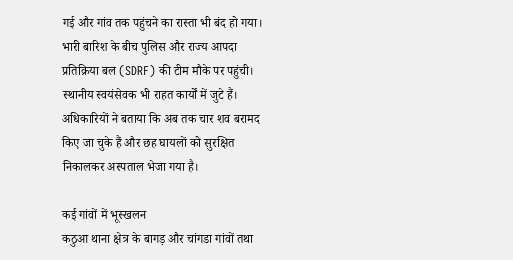गई और गांव तक पहुंचने का रास्ता भी बंद हो गया।
भारी बारिश के बीच पुलिस और राज्य आपदा प्रतिक्रिया बल (SDRF) की टीम मौके पर पहुंची। स्थानीय स्वयंसेवक भी राहत कार्यों में जुटे हैं। अधिकारियों ने बताया कि अब तक चार शव बरामद किए जा चुके हैं और छह घायलों को सुरक्षित निकालकर अस्पताल भेजा गया है।

कई गांवों में भूस्खलन
कठुआ थाना क्षेत्र के बागड़ और चांगडा गांवों तथा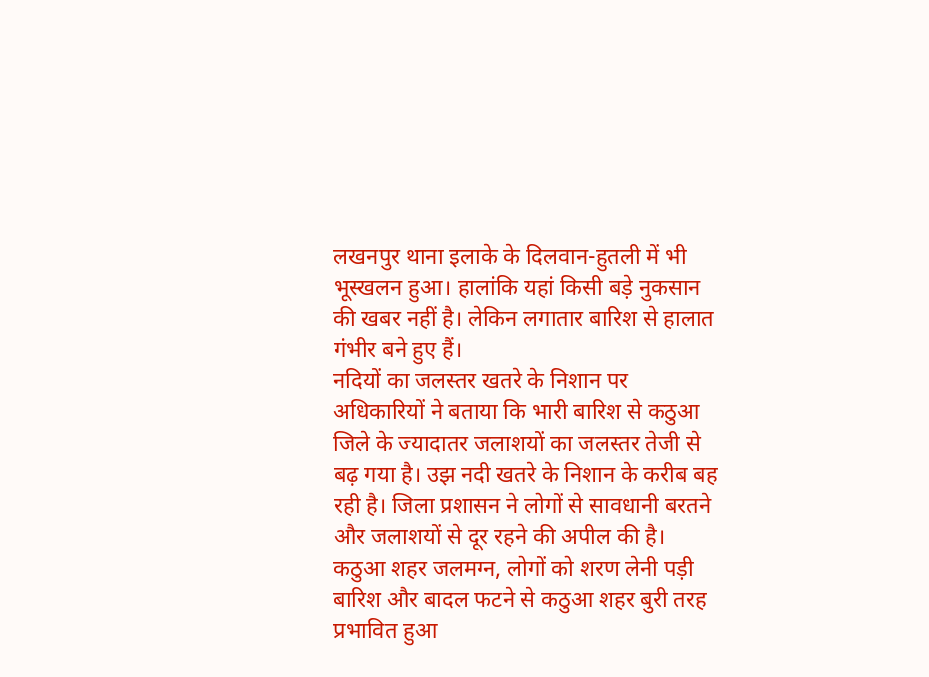लखनपुर थाना इलाके के दिलवान-हुतली में भी भूस्खलन हुआ। हालांकि यहां किसी बड़े नुकसान की खबर नहीं है। लेकिन लगातार बारिश से हालात गंभीर बने हुए हैं।
नदियों का जलस्तर खतरे के निशान पर
अधिकारियों ने बताया कि भारी बारिश से कठुआ जिले के ज्यादातर जलाशयों का जलस्तर तेजी से बढ़ गया है। उझ नदी खतरे के निशान के करीब बह रही है। जिला प्रशासन ने लोगों से सावधानी बरतने और जलाशयों से दूर रहने की अपील की है।
कठुआ शहर जलमग्न, लोगों को शरण लेनी पड़ी
बारिश और बादल फटने से कठुआ शहर बुरी तरह प्रभावित हुआ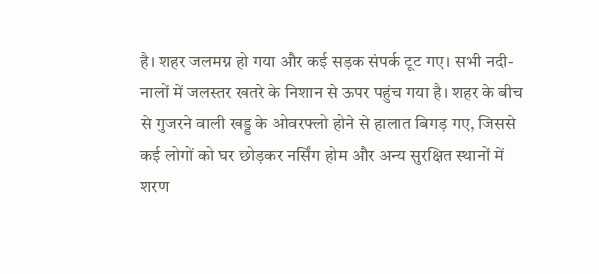है। शहर जलमग्न हो गया और कई सड़क संपर्क टूट गए। सभी नदी-नालों में जलस्तर खतरे के निशान से ऊपर पहुंच गया है। शहर के बीच से गुजरने वाली खड्ड के ओवरफ्लो होने से हालात बिगड़ गए, जिससे कई लोगों को घर छोड़कर नर्सिंग होम और अन्य सुरक्षित स्थानों में शरण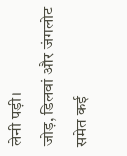लेनी पड़ी।
जोड़, डिलवां और जंगलोट समेत कई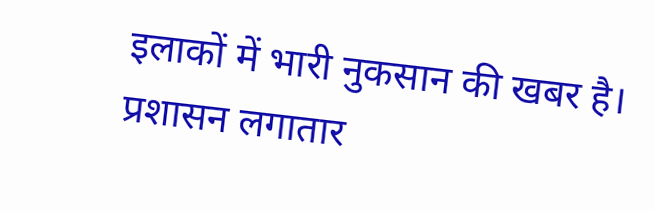इलाकों में भारी नुकसान की खबर है। प्रशासन लगातार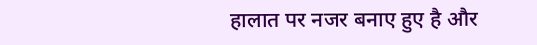हालात पर नजर बनाए हुए है और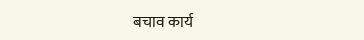बचाव कार्य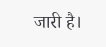जारी है।